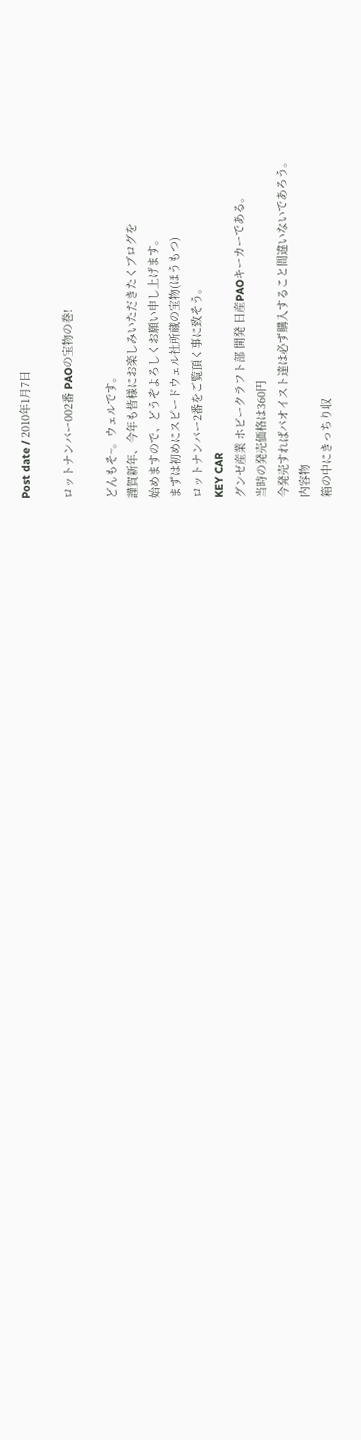Post date / 2010年1月7日

ロットナンバー002番 PAOの宝物の巻!

どんもそ~。ウェルです。
謹賀新年、今年も皆様にお楽しみいただきたくブログを
始めますので、どうぞよろしくお願い申し上げます。
まずは初めにスピードウェル社所蔵の宝物(ほうもつ)
ロットナンバー2番をご覧頂く事に致そう。
KEY CAR
グンゼ産業 ホビークラフト部 開発 日産PAOキーカーである。
当時の発売価格は360円
今発売すればパオイスト達は必ず購入すること間違いないであろう。
内容物
箱の中にきっちり収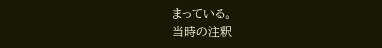まっている。
当時の注釈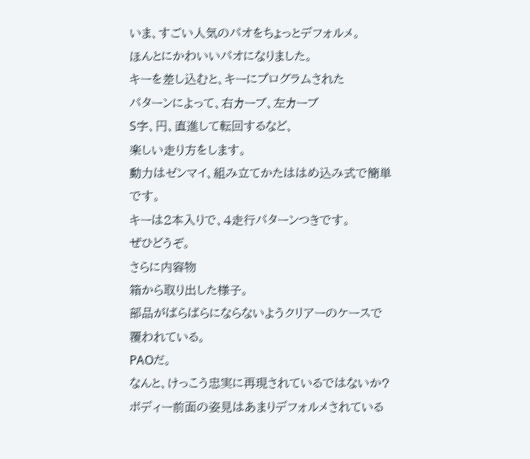いま、すごい人気のパオをちょっとデフォルメ。
ほんとにかわいいパオになりました。
キーを差し込むと、キーにプログラムされた
パターンによって、右カーブ、左カーブ
S字、円、直進して転回するなど、
楽しい走り方をします。
動力はゼンマイ、組み立てかたははめ込み式で簡単です。
キーは2本入りで、4走行パターンつきです。
ぜひどうぞ。
さらに内容物
箱から取り出した様子。
部品がばらばらにならないようクリアーのケースで覆われている。
PAOだ。
なんと、けっこう忠実に再現されているではないか?
ボディー前面の姿見はあまりデフォルメされている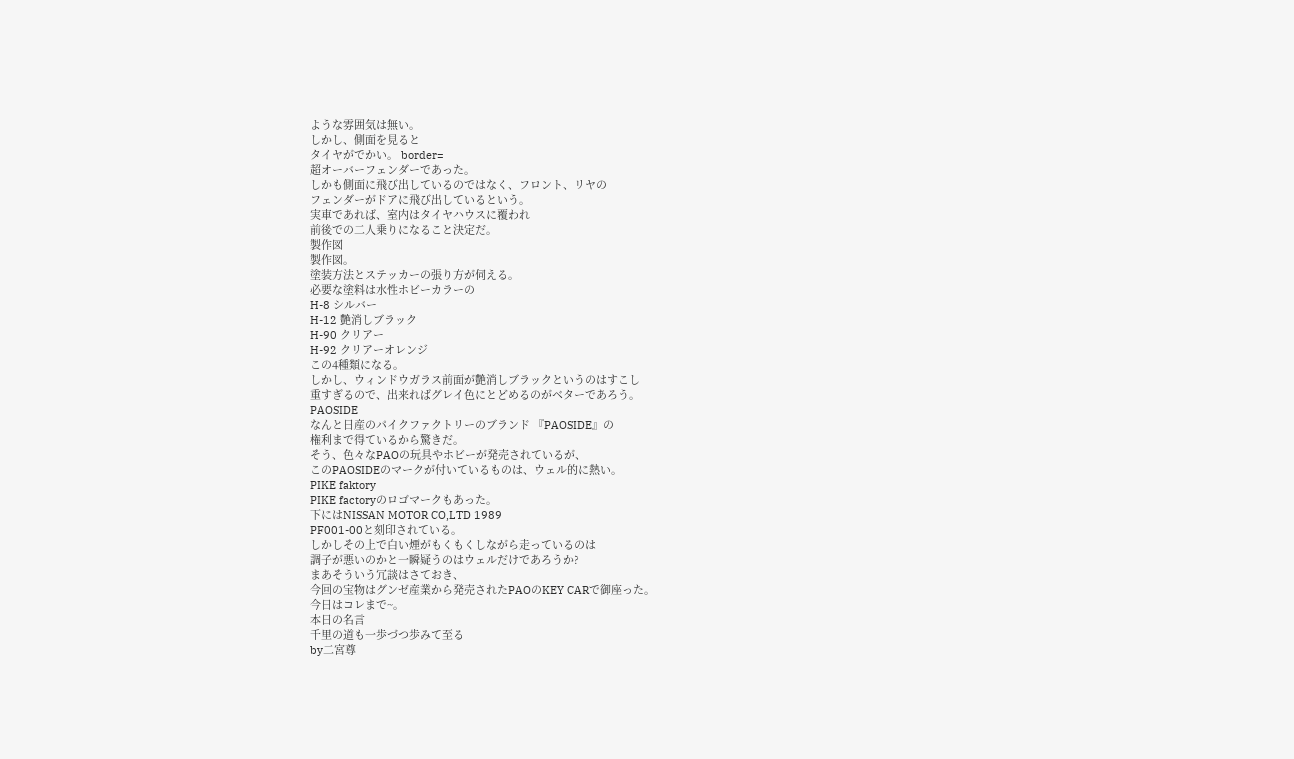ような雰囲気は無い。
しかし、側面を見ると
タイヤがでかい。 border=
超オーバーフェンダーであった。
しかも側面に飛び出しているのではなく、フロント、リヤの
フェンダーがドアに飛び出しているという。
実車であれば、室内はタイヤハウスに覆われ
前後での二人乗りになること決定だ。
製作図
製作図。
塗装方法とステッカーの張り方が伺える。
必要な塗料は水性ホビーカラーの
H-8 シルバー
H-12 艶消しブラック
H-90 クリアー
H-92 クリアーオレンジ
この4種類になる。
しかし、ウィンドウガラス前面が艶消しブラックというのはすこし
重すぎるので、出来ればグレイ色にとどめるのがベターであろう。
PAOSIDE
なんと日産のパイクファクトリーのブランド 『PAOSIDE』の
権利まで得ているから驚きだ。
そう、色々なPAOの玩具やホビーが発売されているが、
このPAOSIDEのマークが付いているものは、ウェル的に熱い。
PIKE faktory
PIKE factoryのロゴマークもあった。
下にはNISSAN MOTOR CO,LTD 1989
PF001-00と刻印されている。
しかしその上で白い煙がもくもくしながら走っているのは
調子が悪いのかと一瞬疑うのはウェルだけであろうか?
まあそういう冗談はさておき、
今回の宝物はグンゼ産業から発売されたPAOのKEY CARで御座った。
今日はコレまで~。
本日の名言
千里の道も一歩づつ歩みて至る
by二宮尊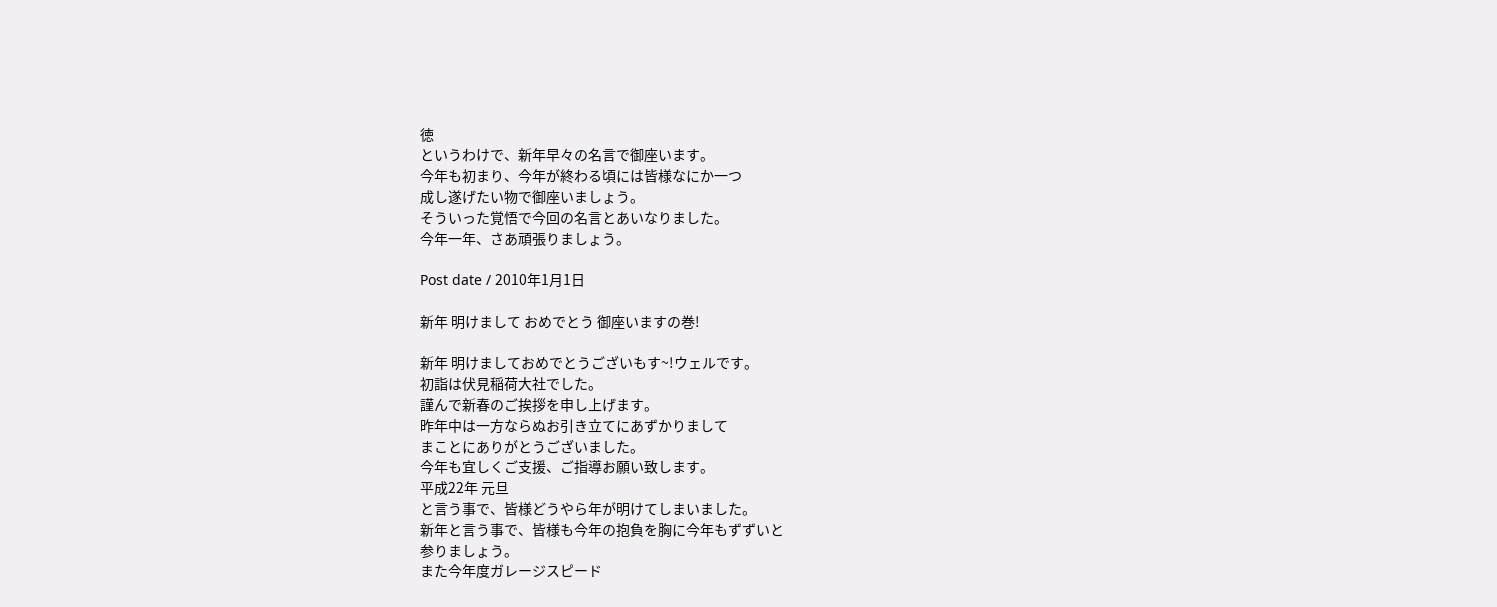徳
というわけで、新年早々の名言で御座います。
今年も初まり、今年が終わる頃には皆様なにか一つ
成し遂げたい物で御座いましょう。
そういった覚悟で今回の名言とあいなりました。
今年一年、さあ頑張りましょう。

Post date / 2010年1月1日

新年 明けまして おめでとう 御座いますの巻!

新年 明けましておめでとうございもす~!ウェルです。
初詣は伏見稲荷大社でした。
謹んで新春のご挨拶を申し上げます。
昨年中は一方ならぬお引き立てにあずかりまして
まことにありがとうございました。
今年も宜しくご支援、ご指導お願い致します。
平成22年 元旦
と言う事で、皆様どうやら年が明けてしまいました。
新年と言う事で、皆様も今年の抱負を胸に今年もずずいと
参りましょう。
また今年度ガレージスピード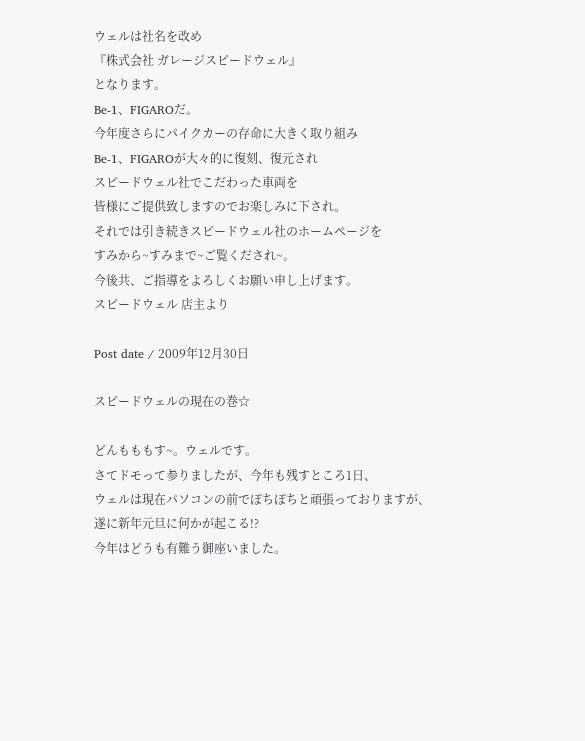ウェルは社名を改め
『株式会社 ガレージスピードウェル』
となります。
Be-1、FIGAROだ。
今年度さらにパイクカーの存命に大きく取り組み
Be-1、FIGAROが大々的に復刻、復元され
スピードウェル社でこだわった車両を
皆様にご提供致しますのでお楽しみに下され。
それでは引き続きスピードウェル社のホームページを
すみから~すみまで~ご覧くだされ~。
今後共、ご指導をよろしくお願い申し上げます。
スピードウェル 店主より

Post date / 2009年12月30日

スピードウェルの現在の巻☆

どんもももす~。ウェルです。
さてドモって参りましたが、今年も残すところ1日、
ウェルは現在パソコンの前でぽちぽちと頑張っておりますが、
遂に新年元旦に何かが起こる!?
今年はどうも有難う御座いました。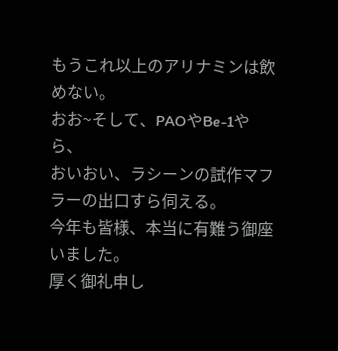もうこれ以上のアリナミンは飲めない。
おお~そして、PAOやBe-1やら、
おいおい、ラシーンの試作マフラーの出口すら伺える。
今年も皆様、本当に有難う御座いました。
厚く御礼申し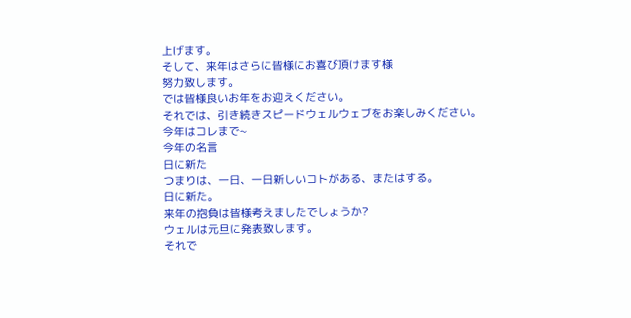上げます。
そして、来年はさらに皆様にお喜び頂けます様
努力致します。
では皆様良いお年をお迎えください。
それでは、引き続きスピードウェルウェブをお楽しみください。
今年はコレまで~
今年の名言
日に新た
つまりは、一日、一日新しいコトがある、またはする。
日に新た。
来年の抱負は皆様考えましたでしょうか?
ウェルは元旦に発表致します。
それで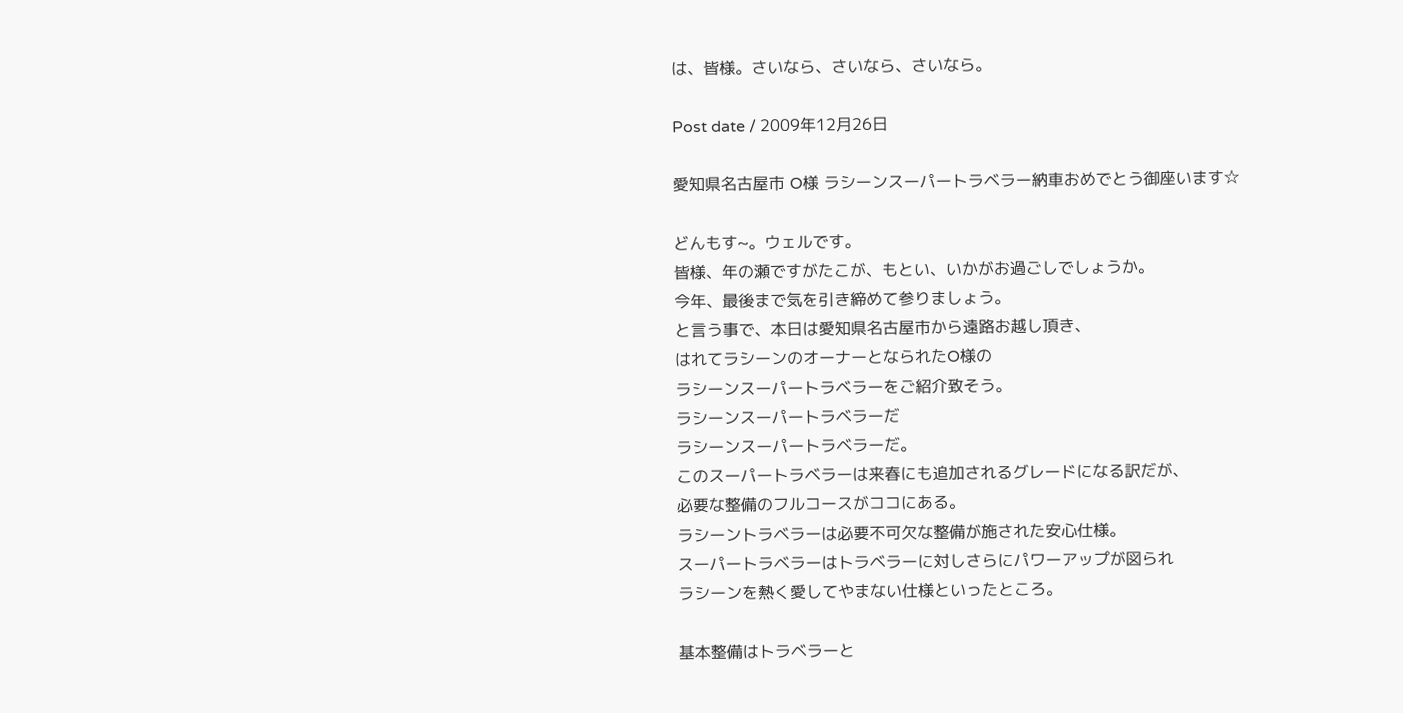は、皆様。さいなら、さいなら、さいなら。

Post date / 2009年12月26日

愛知県名古屋市 O様 ラシーンスーパートラベラー納車おめでとう御座います☆

どんもす~。ウェルです。
皆様、年の瀬ですがたこが、もとい、いかがお過ごしでしょうか。
今年、最後まで気を引き締めて参りましょう。
と言う事で、本日は愛知県名古屋市から遠路お越し頂き、
はれてラシーンのオーナーとなられたO様の
ラシーンスーパートラベラーをご紹介致そう。
ラシーンスーパートラベラーだ
ラシーンスーパートラベラーだ。
このスーパートラベラーは来春にも追加されるグレードになる訳だが、
必要な整備のフルコースがココにある。
ラシーントラベラーは必要不可欠な整備が施された安心仕様。
スーパートラベラーはトラベラーに対しさらにパワーアップが図られ
ラシーンを熱く愛してやまない仕様といったところ。

基本整備はトラベラーと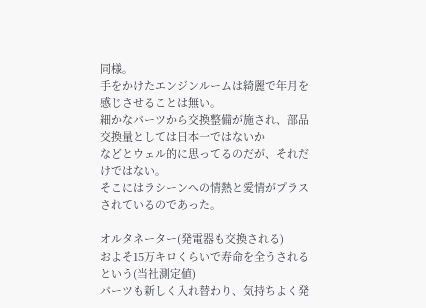同様。
手をかけたエンジンルームは綺麗で年月を感じさせることは無い。
細かなパーツから交換整備が施され、部品交換量としては日本一ではないか
などとウェル的に思ってるのだが、それだけではない。
そこにはラシーンへの情熱と愛情がプラスされているのであった。

オルタネーター(発電器も交換される)
およそ15万キロくらいで寿命を全うされるという(当社測定値)
パーツも新しく入れ替わり、気持ちよく発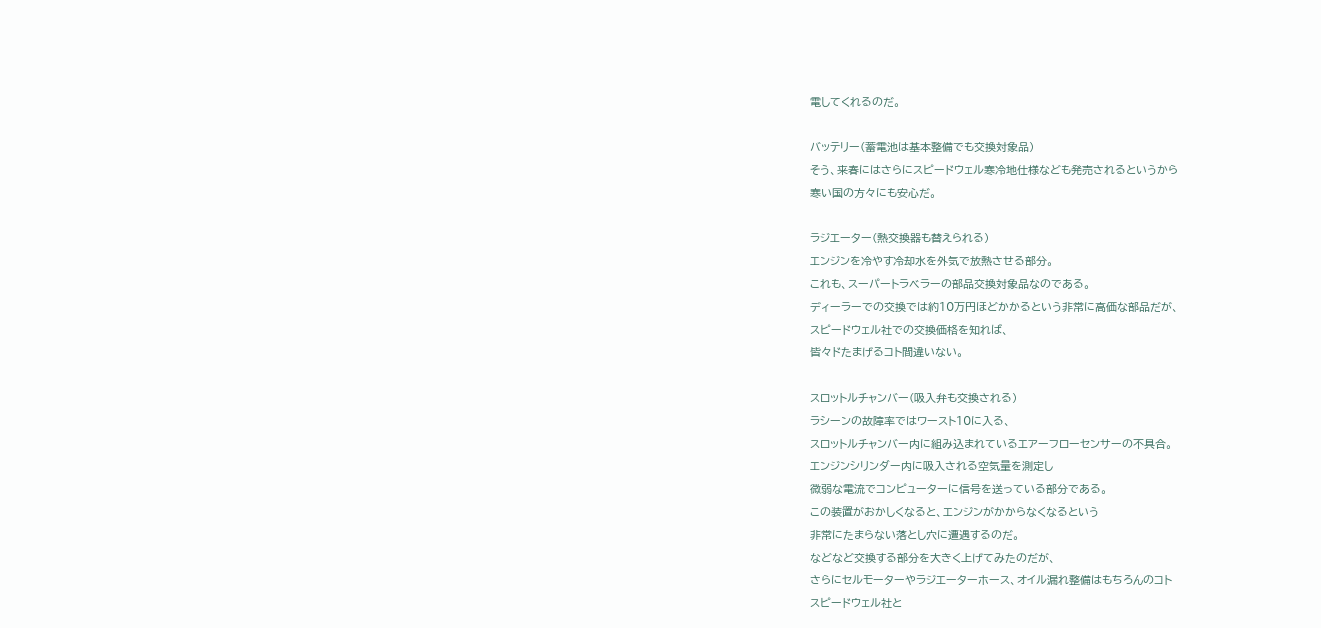電してくれるのだ。

バッテリー(蓄電池は基本整備でも交換対象品)
そう、来春にはさらにスピードウェル寒冷地仕様なども発売されるというから
寒い国の方々にも安心だ。

ラジエーター(熱交換器も替えられる)
エンジンを冷やす冷却水を外気で放熱させる部分。
これも、スーパートラベラーの部品交換対象品なのである。
ディーラーでの交換では約10万円ほどかかるという非常に高価な部品だが、
スピードウェル社での交換価格を知れば、
皆々ドたまげるコト間違いない。

スロットルチャンバー(吸入弁も交換される)
ラシーンの故障率ではワースト10に入る、
スロットルチャンバー内に組み込まれているエアーフローセンサーの不具合。
エンジンシリンダー内に吸入される空気量を測定し
微弱な電流でコンピューターに信号を送っている部分である。
この装置がおかしくなると、エンジンがかからなくなるという
非常にたまらない落とし穴に遭遇するのだ。
などなど交換する部分を大きく上げてみたのだが、
さらにセルモーターやラジエーターホース、オイル漏れ整備はもちろんのコト
スピードウェル社と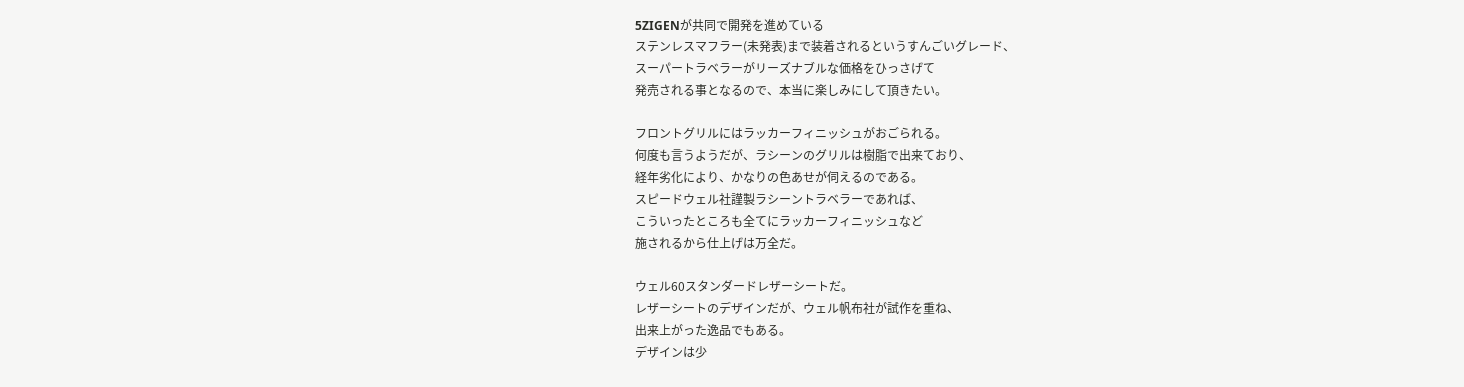5ZIGENが共同で開発を進めている
ステンレスマフラー(未発表)まで装着されるというすんごいグレード、
スーパートラベラーがリーズナブルな価格をひっさげて
発売される事となるので、本当に楽しみにして頂きたい。

フロントグリルにはラッカーフィニッシュがおごられる。
何度も言うようだが、ラシーンのグリルは樹脂で出来ており、
経年劣化により、かなりの色あせが伺えるのである。
スピードウェル社謹製ラシーントラベラーであれば、
こういったところも全てにラッカーフィニッシュなど
施されるから仕上げは万全だ。

ウェル60スタンダードレザーシートだ。
レザーシートのデザインだが、ウェル帆布社が試作を重ね、
出来上がった逸品でもある。
デザインは少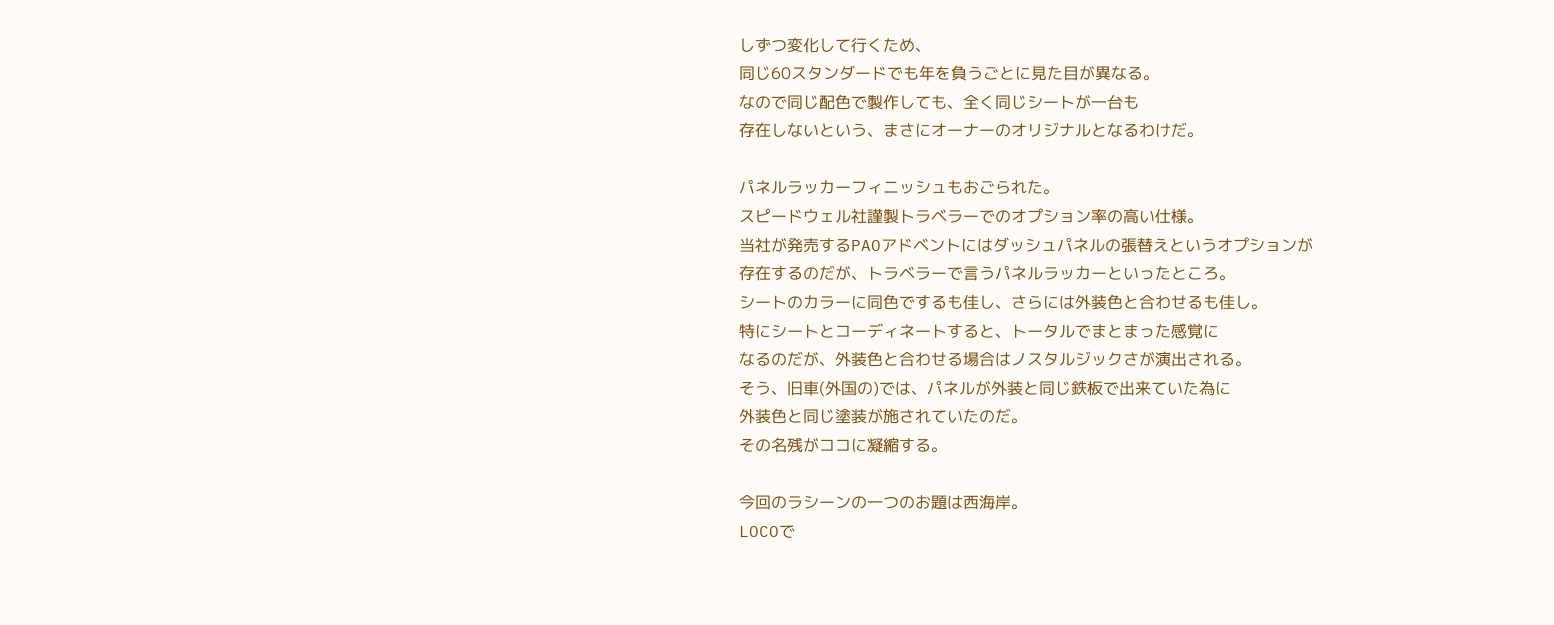しずつ変化して行くため、
同じ60スタンダードでも年を負うごとに見た目が異なる。
なので同じ配色で製作しても、全く同じシートが一台も
存在しないという、まさにオーナーのオリジナルとなるわけだ。

パネルラッカーフィニッシュもおごられた。
スピードウェル社謹製トラベラーでのオプション率の高い仕様。
当社が発売するPAOアドベントにはダッシュパネルの張替えというオプションが
存在するのだが、トラベラーで言うパネルラッカーといったところ。
シートのカラーに同色でするも佳し、さらには外装色と合わせるも佳し。
特にシートとコーディネートすると、トータルでまとまった感覚に
なるのだが、外装色と合わせる場合はノスタルジックさが演出される。
そう、旧車(外国の)では、パネルが外装と同じ鉄板で出来ていた為に
外装色と同じ塗装が施されていたのだ。
その名残がココに凝縮する。

今回のラシーンの一つのお題は西海岸。
LOCOで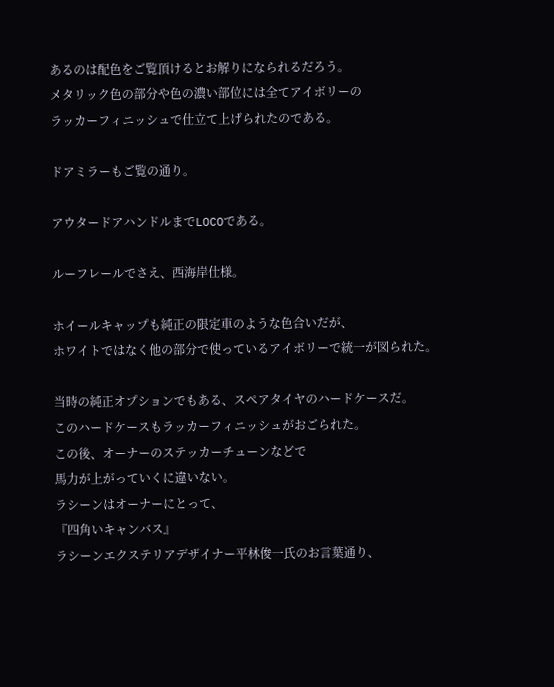あるのは配色をご覧頂けるとお解りになられるだろう。
メタリック色の部分や色の濃い部位には全てアイボリーの
ラッカーフィニッシュで仕立て上げられたのである。

ドアミラーもご覧の通り。

アウタードアハンドルまでLOCOである。

ルーフレールでさえ、西海岸仕様。

ホイールキャップも純正の限定車のような色合いだが、
ホワイトではなく他の部分で使っているアイボリーで統一が図られた。

当時の純正オプションでもある、スペアタイヤのハードケースだ。
このハードケースもラッカーフィニッシュがおごられた。
この後、オーナーのステッカーチューンなどで
馬力が上がっていくに違いない。
ラシーンはオーナーにとって、
『四角いキャンバス』
ラシーンエクステリアデザイナー平林俊一氏のお言葉通り、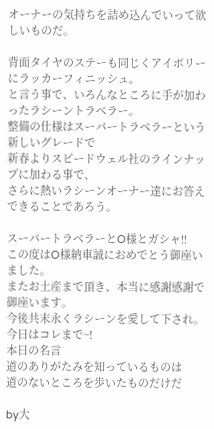オーナーの気持ちを詰め込んでいって欲しいものだ。

背面タイヤのステーも同じくアイボリーにラッカーフィニッシュ。
と言う事で、いろんなところに手が加わったラシーントラベラー。
整備の仕様はスーパートラベラーという新しいグレードで
新春よりスピードウェル社のラインナップに加わる事で、
さらに熱いラシーンオーナー達にお答えできることであろう。

スーパートラベラーとO様とガシャ!!
この度はO様納車誠におめでとう御座いました。
またお土産まで頂き、本当に感謝感謝で御座います。
今後共末永くラシーンを愛して下され。
今日はコレまで~!
本日の名言
道のありがたみを知っているものは
道のないところを歩いたものだけだ

by大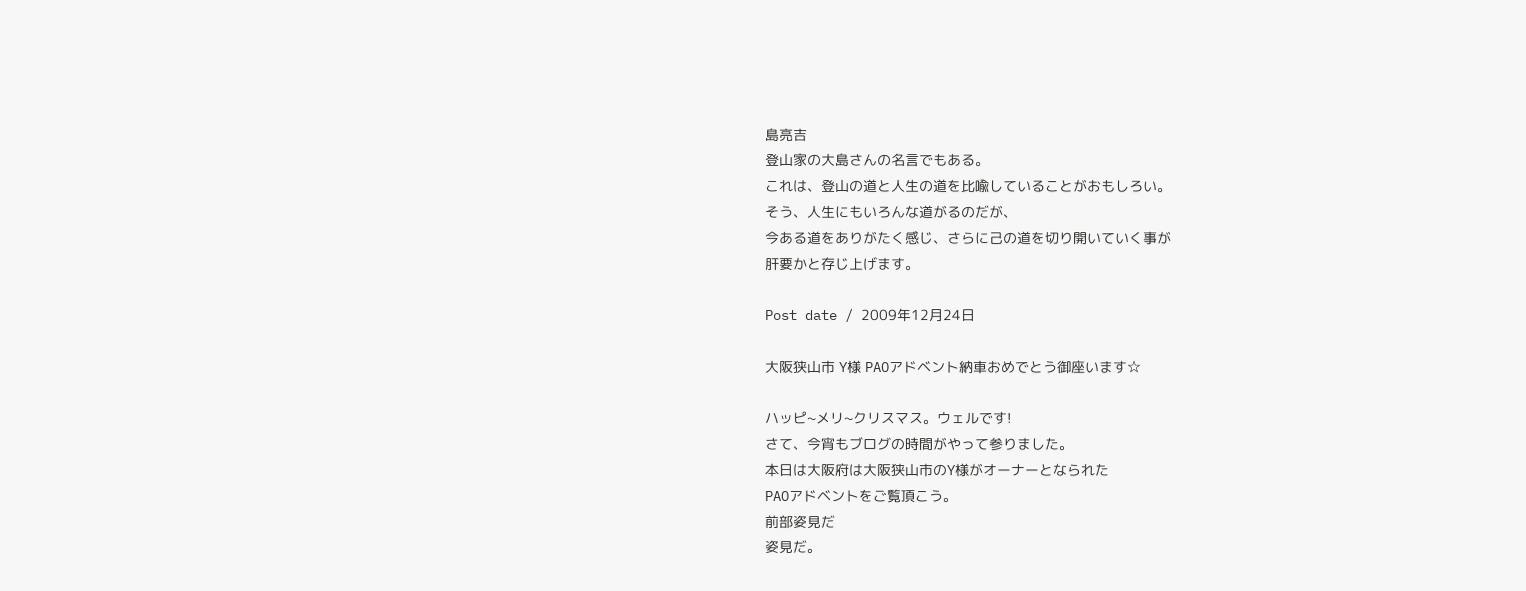島亮吉
登山家の大島さんの名言でもある。
これは、登山の道と人生の道を比喩していることがおもしろい。
そう、人生にもいろんな道がるのだが、
今ある道をありがたく感じ、さらに己の道を切り開いていく事が
肝要かと存じ上げます。

Post date / 2009年12月24日

大阪狭山市 Y様 PAOアドベント納車おめでとう御座います☆

ハッピ~メリ~クリスマス。ウェルです!
さて、今宵もブログの時間がやって参りました。
本日は大阪府は大阪狭山市のY様がオーナーとなられた
PAOアドベントをご覧頂こう。
前部姿見だ
姿見だ。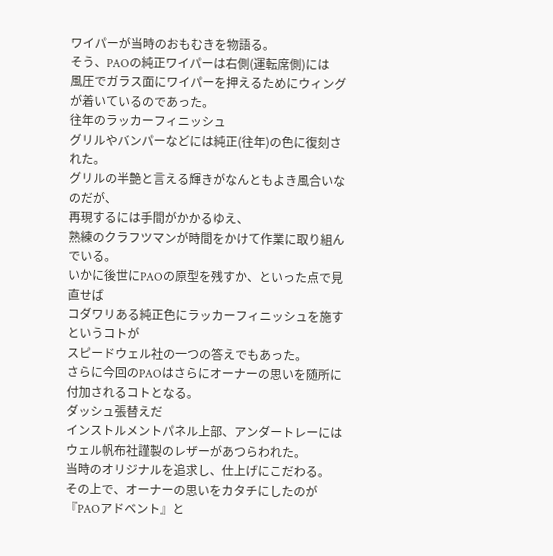ワイパーが当時のおもむきを物語る。
そう、PAOの純正ワイパーは右側(運転席側)には
風圧でガラス面にワイパーを押えるためにウィングが着いているのであった。
往年のラッカーフィニッシュ
グリルやバンパーなどには純正(往年)の色に復刻された。
グリルの半艶と言える輝きがなんともよき風合いなのだが、
再現するには手間がかかるゆえ、
熟練のクラフツマンが時間をかけて作業に取り組んでいる。
いかに後世にPAOの原型を残すか、といった点で見直せば
コダワリある純正色にラッカーフィニッシュを施すというコトが
スピードウェル社の一つの答えでもあった。
さらに今回のPAOはさらにオーナーの思いを随所に付加されるコトとなる。
ダッシュ張替えだ
インストルメントパネル上部、アンダートレーには
ウェル帆布社謹製のレザーがあつらわれた。
当時のオリジナルを追求し、仕上げにこだわる。
その上で、オーナーの思いをカタチにしたのが
『PAOアドベント』と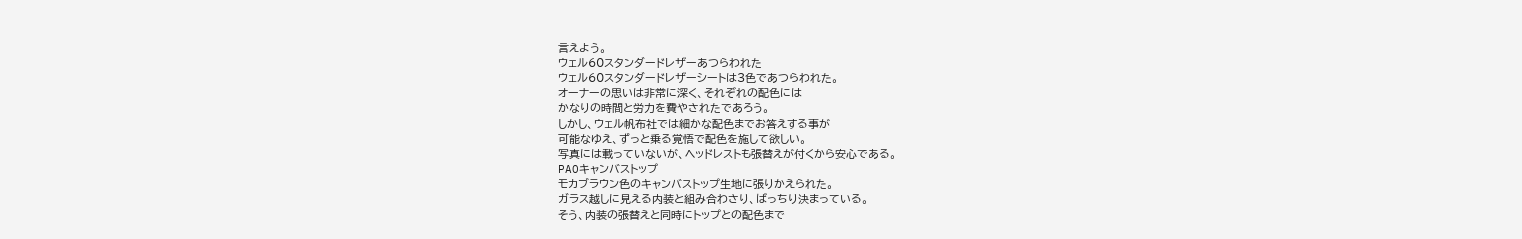言えよう。
ウェル60スタンダードレザーあつらわれた
ウェル60スタンダードレザーシートは3色であつらわれた。
オーナーの思いは非常に深く、それぞれの配色には
かなりの時間と労力を費やされたであろう。
しかし、ウェル帆布社では細かな配色までお答えする事が
可能なゆえ、ずっと乗る覚悟で配色を施して欲しい。
写真には載っていないが、ヘッドレストも張替えが付くから安心である。
PAOキャンバストップ
モカブラウン色のキャンバストップ生地に張りかえられた。
ガラス越しに見える内装と組み合わさり、ばっちり決まっている。
そう、内装の張替えと同時にトップとの配色まで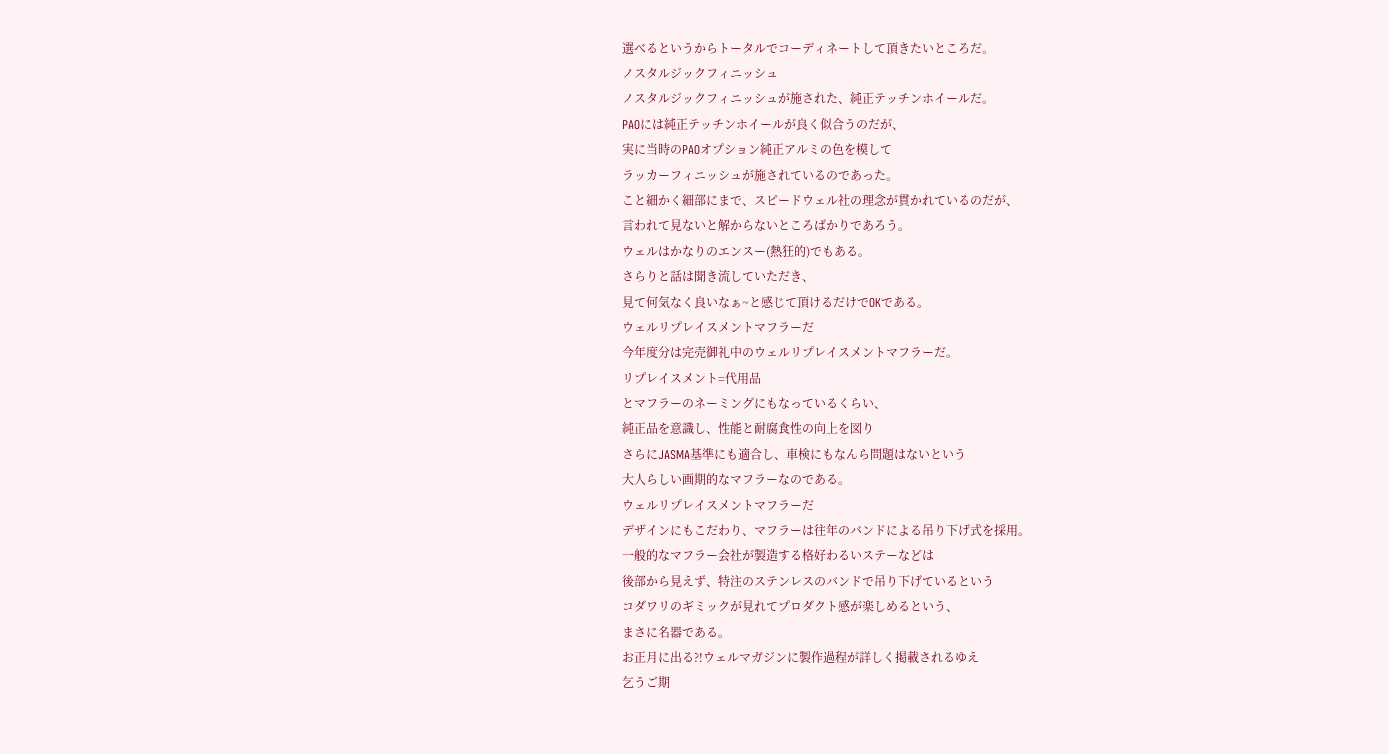選べるというからトータルでコーディネートして頂きたいところだ。
ノスタルジックフィニッシュ
ノスタルジックフィニッシュが施された、純正テッチンホイールだ。
PAOには純正テッチンホイールが良く似合うのだが、
実に当時のPAOオプション純正アルミの色を模して
ラッカーフィニッシュが施されているのであった。
こと細かく細部にまで、スピードウェル社の理念が貫かれているのだが、
言われて見ないと解からないところばかりであろう。
ウェルはかなりのエンスー(熱狂的)でもある。
さらりと話は聞き流していただき、
見て何気なく良いなぁ~と感じて頂けるだけでOKである。
ウェルリプレイスメントマフラーだ
今年度分は完売御礼中のウェルリプレイスメントマフラーだ。
リプレイスメント=代用品
とマフラーのネーミングにもなっているくらい、
純正品を意識し、性能と耐腐食性の向上を図り
さらにJASMA基準にも適合し、車検にもなんら問題はないという
大人らしい画期的なマフラーなのである。
ウェルリプレイスメントマフラーだ
デザインにもこだわり、マフラーは往年のバンドによる吊り下げ式を採用。
一般的なマフラー会社が製造する格好わるいステーなどは
後部から見えず、特注のステンレスのバンドで吊り下げているという
コダワリのギミックが見れてプロダクト感が楽しめるという、
まさに名器である。
お正月に出る?!ウェルマガジンに製作過程が詳しく掲載されるゆえ
乞うご期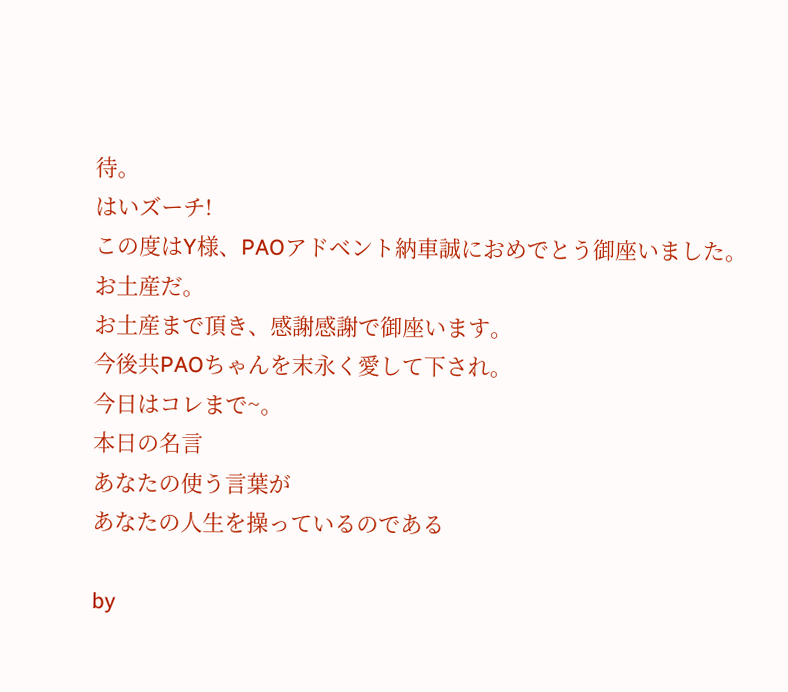待。
はいズーチ!
この度はY様、PAOアドベント納車誠におめでとう御座いました。
お土産だ。
お土産まで頂き、感謝感謝で御座います。
今後共PAOちゃんを末永く愛して下され。
今日はコレまで~。
本日の名言
あなたの使う言葉が
あなたの人生を操っているのである

by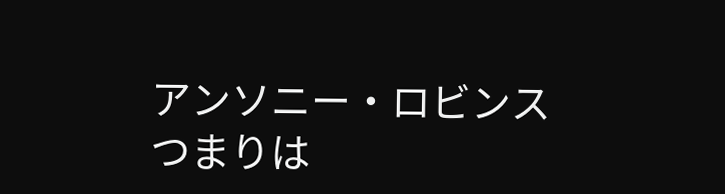アンソニー・ロビンス
つまりは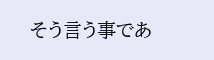そう言う事であ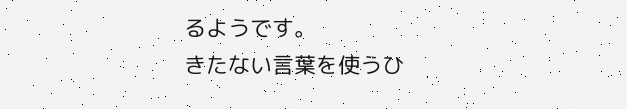るようです。
きたない言葉を使うひ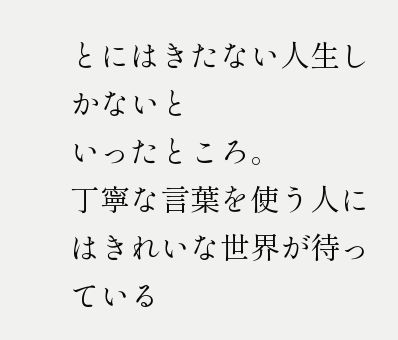とにはきたない人生しかないと
いったところ。
丁寧な言葉を使う人にはきれいな世界が待っている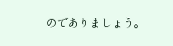のでありましょう。